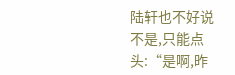陆轩也不好说不是,只能点头:“是啊,昨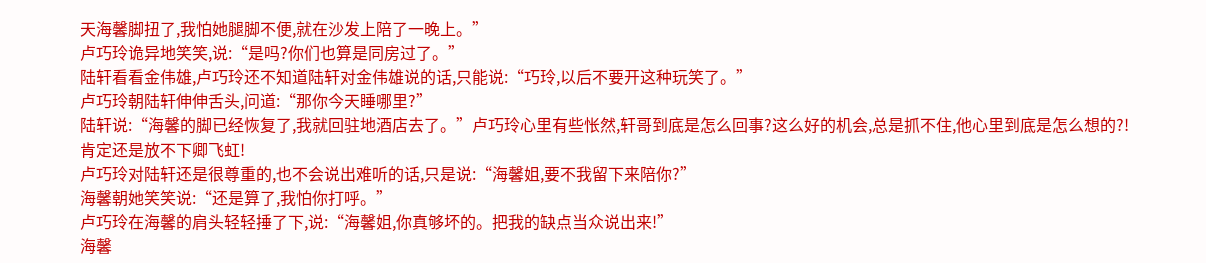天海馨脚扭了,我怕她腿脚不便,就在沙发上陪了一晚上。”
卢巧玲诡异地笑笑,说:“是吗?你们也算是同房过了。”
陆轩看看金伟雄,卢巧玲还不知道陆轩对金伟雄说的话,只能说:“巧玲,以后不要开这种玩笑了。”
卢巧玲朝陆轩伸伸舌头,问道:“那你今天睡哪里?”
陆轩说:“海馨的脚已经恢复了,我就回驻地酒店去了。”卢巧玲心里有些怅然,轩哥到底是怎么回事?这么好的机会,总是抓不住,他心里到底是怎么想的?!
肯定还是放不下卿飞虹!
卢巧玲对陆轩还是很尊重的,也不会说出难听的话,只是说:“海馨姐,要不我留下来陪你?”
海馨朝她笑笑说:“还是算了,我怕你打呼。”
卢巧玲在海馨的肩头轻轻捶了下,说:“海馨姐,你真够坏的。把我的缺点当众说出来!”
海馨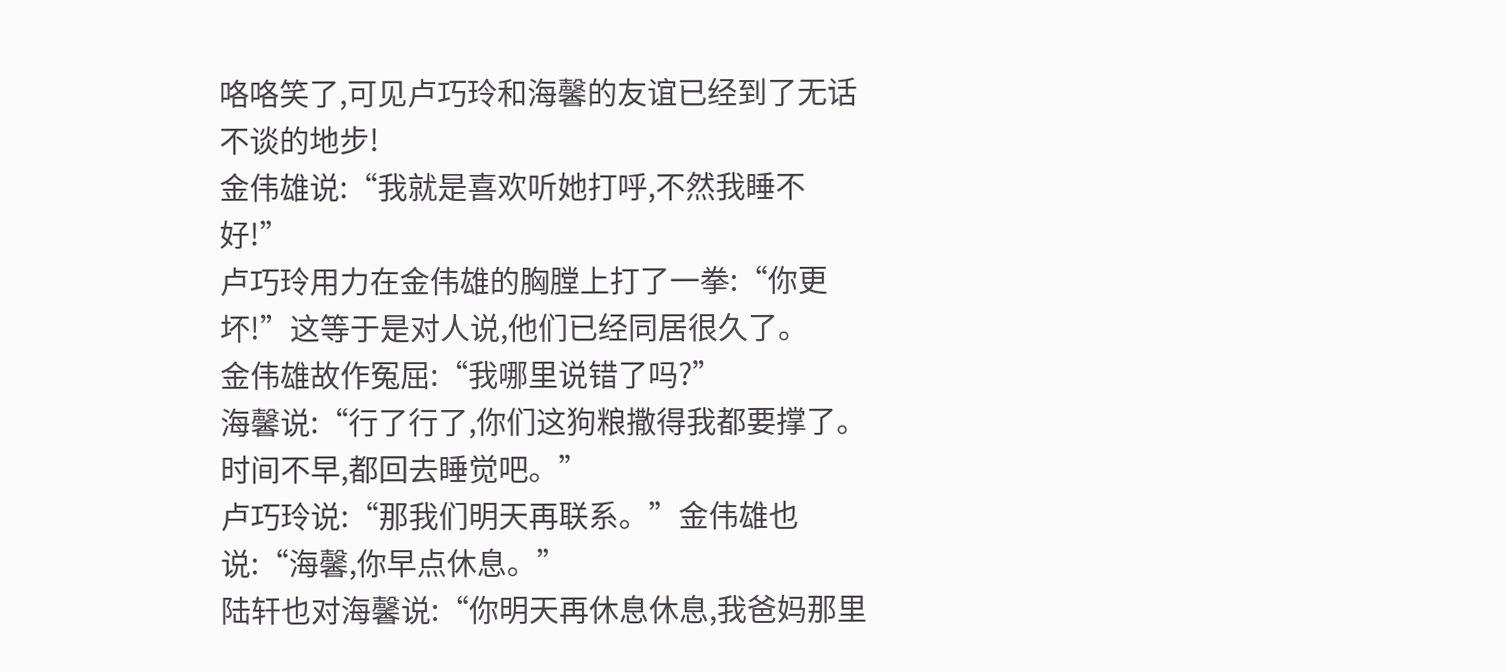咯咯笑了,可见卢巧玲和海馨的友谊已经到了无话不谈的地步!
金伟雄说:“我就是喜欢听她打呼,不然我睡不好!”
卢巧玲用力在金伟雄的胸膛上打了一拳:“你更坏!”这等于是对人说,他们已经同居很久了。
金伟雄故作冤屈:“我哪里说错了吗?”
海馨说:“行了行了,你们这狗粮撒得我都要撑了。时间不早,都回去睡觉吧。”
卢巧玲说:“那我们明天再联系。”金伟雄也说:“海馨,你早点休息。”
陆轩也对海馨说:“你明天再休息休息,我爸妈那里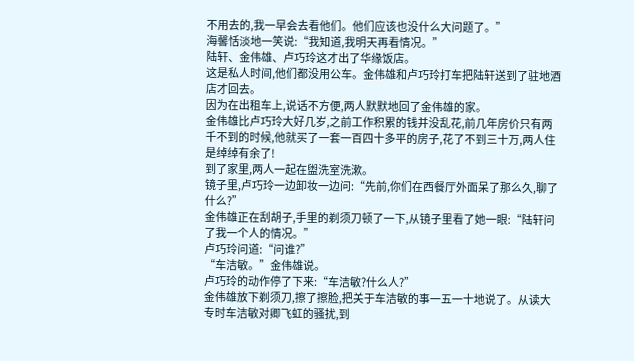不用去的,我一早会去看他们。他们应该也没什么大问题了。”
海馨恬淡地一笑说:“我知道,我明天再看情况。”
陆轩、金伟雄、卢巧玲这才出了华缘饭店。
这是私人时间,他们都没用公车。金伟雄和卢巧玲打车把陆轩送到了驻地酒店才回去。
因为在出租车上,说话不方便,两人默默地回了金伟雄的家。
金伟雄比卢巧玲大好几岁,之前工作积累的钱并没乱花,前几年房价只有两千不到的时候,他就买了一套一百四十多平的房子,花了不到三十万,两人住是绰绰有余了!
到了家里,两人一起在盥洗室洗漱。
镜子里,卢巧玲一边卸妆一边问:“先前,你们在西餐厅外面呆了那么久,聊了什么?”
金伟雄正在刮胡子,手里的剃须刀顿了一下,从镜子里看了她一眼:“陆轩问了我一个人的情况。”
卢巧玲问道:“问谁?”
“车洁敏。”金伟雄说。
卢巧玲的动作停了下来:“车洁敏?什么人?”
金伟雄放下剃须刀,擦了擦脸,把关于车洁敏的事一五一十地说了。从读大专时车洁敏对卿飞虹的骚扰,到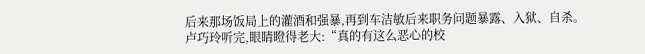后来那场饭局上的灌酒和强暴,再到车洁敏后来职务问题暴露、入狱、自杀。
卢巧玲听完,眼睛瞪得老大:“真的有这么恶心的校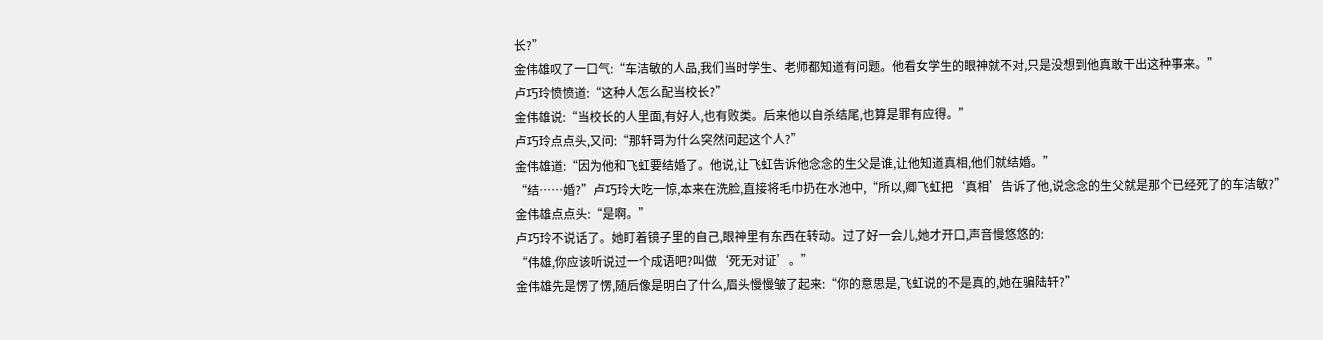长?”
金伟雄叹了一口气:“车洁敏的人品,我们当时学生、老师都知道有问题。他看女学生的眼神就不对,只是没想到他真敢干出这种事来。”
卢巧玲愤愤道:“这种人怎么配当校长?”
金伟雄说:“当校长的人里面,有好人,也有败类。后来他以自杀结尾,也算是罪有应得。”
卢巧玲点点头,又问:“那轩哥为什么突然问起这个人?”
金伟雄道:“因为他和飞虹要结婚了。他说,让飞虹告诉他念念的生父是谁,让他知道真相,他们就结婚。”
“结……婚?”卢巧玲大吃一惊,本来在洗脸,直接将毛巾扔在水池中,“所以,卿飞虹把‘真相’告诉了他,说念念的生父就是那个已经死了的车洁敏?”
金伟雄点点头:“是啊。”
卢巧玲不说话了。她盯着镜子里的自己,眼神里有东西在转动。过了好一会儿,她才开口,声音慢悠悠的:
“伟雄,你应该听说过一个成语吧?叫做‘死无对证’。”
金伟雄先是愣了愣,随后像是明白了什么,眉头慢慢皱了起来:“你的意思是,飞虹说的不是真的,她在骗陆轩?”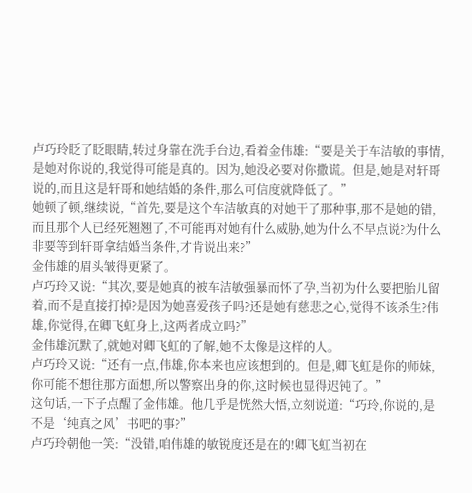卢巧玲眨了眨眼睛,转过身靠在洗手台边,看着金伟雄:“要是关于车洁敏的事情,是她对你说的,我觉得可能是真的。因为,她没必要对你撒谎。但是,她是对轩哥说的,而且这是轩哥和她结婚的条件,那么可信度就降低了。”
她顿了顿,继续说,“首先,要是这个车洁敏真的对她干了那种事,那不是她的错,而且那个人已经死翘翘了,不可能再对她有什么威胁,她为什么不早点说?为什么非要等到轩哥拿结婚当条件,才肯说出来?”
金伟雄的眉头皱得更紧了。
卢巧玲又说:“其次,要是她真的被车洁敏强暴而怀了孕,当初为什么要把胎儿留着,而不是直接打掉?是因为她喜爱孩子吗?还是她有慈悲之心,觉得不该杀生?伟雄,你觉得,在卿飞虹身上,这两者成立吗?”
金伟雄沉默了,就她对卿飞虹的了解,她不太像是这样的人。
卢巧玲又说:“还有一点,伟雄,你本来也应该想到的。但是,卿飞虹是你的师妹,你可能不想往那方面想,所以警察出身的你,这时候也显得迟钝了。”
这句话,一下子点醒了金伟雄。他几乎是恍然大悟,立刻说道:“巧玲,你说的,是不是‘纯真之风’书吧的事?”
卢巧玲朝他一笑:“没错,咱伟雄的敏锐度还是在的!卿飞虹当初在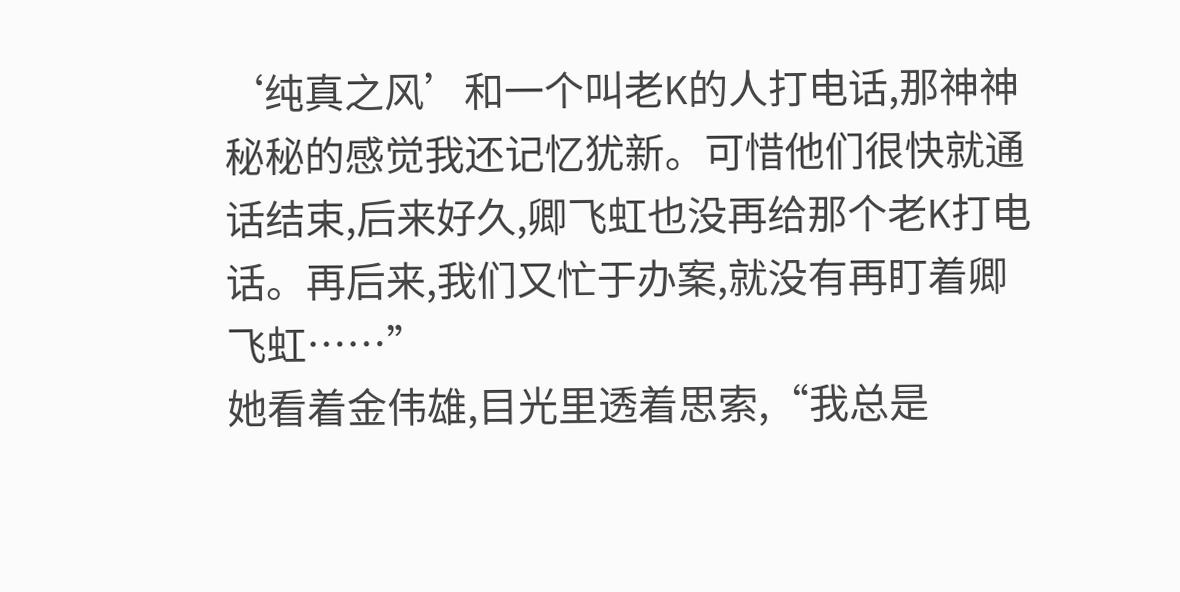‘纯真之风’和一个叫老K的人打电话,那神神秘秘的感觉我还记忆犹新。可惜他们很快就通话结束,后来好久,卿飞虹也没再给那个老K打电话。再后来,我们又忙于办案,就没有再盯着卿飞虹……”
她看着金伟雄,目光里透着思索,“我总是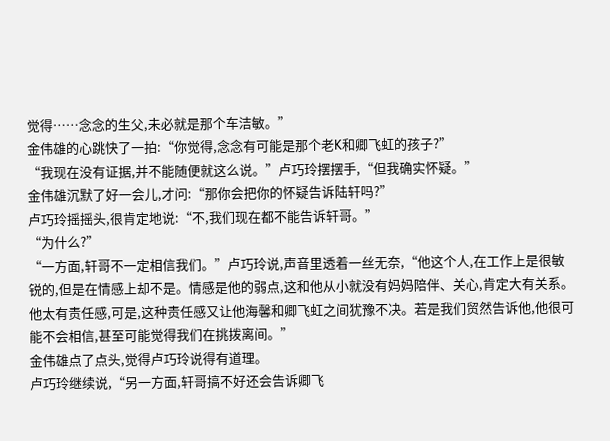觉得……念念的生父,未必就是那个车洁敏。”
金伟雄的心跳快了一拍:“你觉得,念念有可能是那个老K和卿飞虹的孩子?”
“我现在没有证据,并不能随便就这么说。”卢巧玲摆摆手,“但我确实怀疑。”
金伟雄沉默了好一会儿,才问:“那你会把你的怀疑告诉陆轩吗?”
卢巧玲摇摇头,很肯定地说:“不,我们现在都不能告诉轩哥。”
“为什么?”
“一方面,轩哥不一定相信我们。”卢巧玲说,声音里透着一丝无奈,“他这个人,在工作上是很敏锐的,但是在情感上却不是。情感是他的弱点,这和他从小就没有妈妈陪伴、关心,肯定大有关系。他太有责任感,可是,这种责任感又让他海馨和卿飞虹之间犹豫不决。若是我们贸然告诉他,他很可能不会相信,甚至可能觉得我们在挑拨离间。”
金伟雄点了点头,觉得卢巧玲说得有道理。
卢巧玲继续说,“另一方面,轩哥搞不好还会告诉卿飞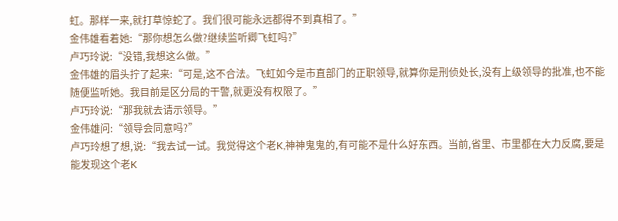虹。那样一来,就打草惊蛇了。我们很可能永远都得不到真相了。”
金伟雄看着她:“那你想怎么做?继续监听卿飞虹吗?”
卢巧玲说:“没错,我想这么做。”
金伟雄的眉头拧了起来:“可是,这不合法。飞虹如今是市直部门的正职领导,就算你是刑侦处长,没有上级领导的批准,也不能随便监听她。我目前是区分局的干警,就更没有权限了。”
卢巧玲说:“那我就去请示领导。”
金伟雄问:“领导会同意吗?”
卢巧玲想了想,说:“我去试一试。我觉得这个老K,神神鬼鬼的,有可能不是什么好东西。当前,省里、市里都在大力反腐,要是能发现这个老K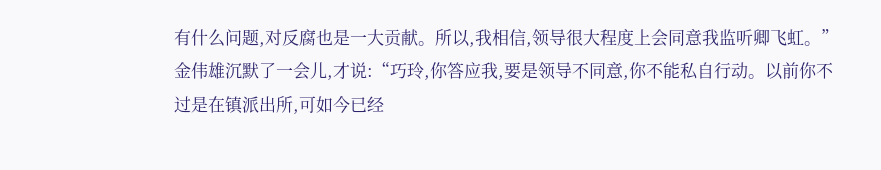有什么问题,对反腐也是一大贡献。所以,我相信,领导很大程度上会同意我监听卿飞虹。”
金伟雄沉默了一会儿,才说:“巧玲,你答应我,要是领导不同意,你不能私自行动。以前你不过是在镇派出所,可如今已经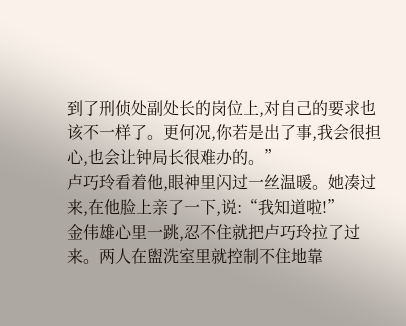到了刑侦处副处长的岗位上,对自己的要求也该不一样了。更何况,你若是出了事,我会很担心,也会让钟局长很难办的。”
卢巧玲看着他,眼神里闪过一丝温暖。她凑过来,在他脸上亲了一下,说:“我知道啦!”
金伟雄心里一跳,忍不住就把卢巧玲拉了过来。两人在盥洗室里就控制不住地靠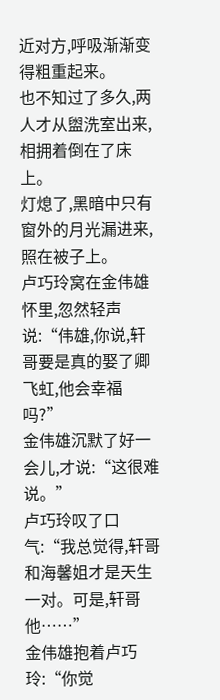近对方,呼吸渐渐变得粗重起来。
也不知过了多久,两人才从盥洗室出来,相拥着倒在了床上。
灯熄了,黑暗中只有窗外的月光漏进来,照在被子上。
卢巧玲窝在金伟雄怀里,忽然轻声说:“伟雄,你说,轩哥要是真的娶了卿飞虹,他会幸福吗?”
金伟雄沉默了好一会儿,才说:“这很难说。”
卢巧玲叹了口气:“我总觉得,轩哥和海馨姐才是天生一对。可是,轩哥他……”
金伟雄抱着卢巧玲:“你觉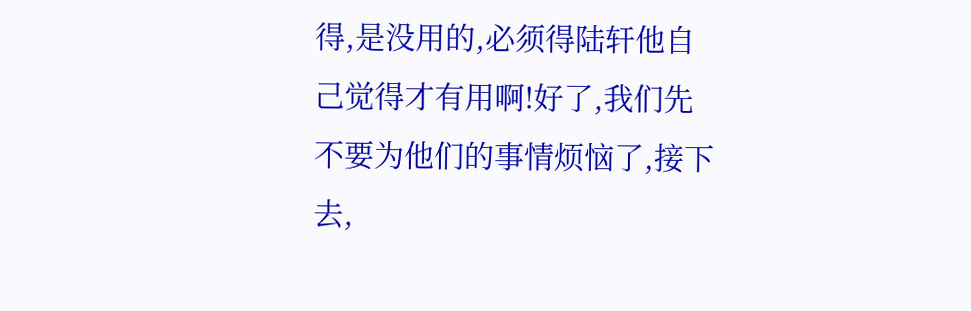得,是没用的,必须得陆轩他自己觉得才有用啊!好了,我们先不要为他们的事情烦恼了,接下去,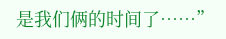是我们俩的时间了……”